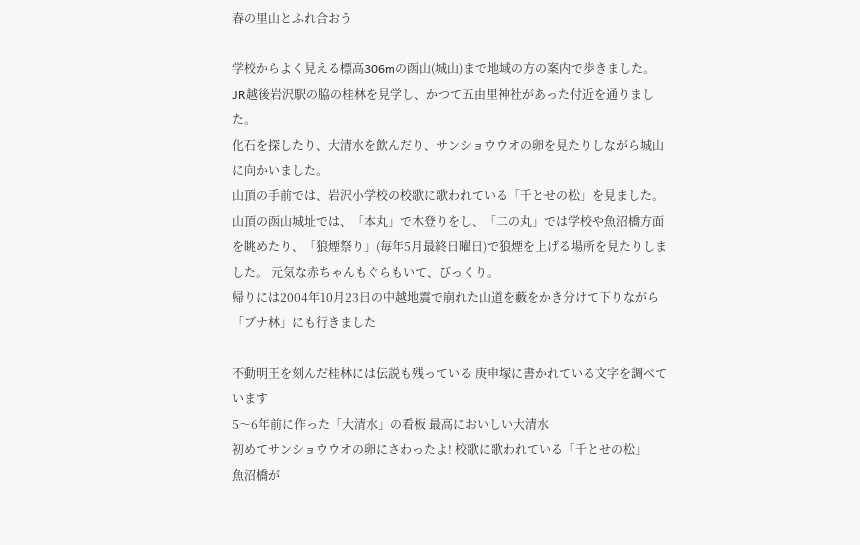春の里山とふれ合おう

学校からよく見える標高306mの函山(城山)まで地域の方の案内で歩きました。
JR越後岩沢駅の脇の桂林を見学し、かつて五由里神社があった付近を通りました。
化石を探したり、大清水を飲んだり、サンショウウオの卵を見たりしながら城山に向かいました。
山頂の手前では、岩沢小学校の校歌に歌われている「千とせの松」を見ました。
山頂の函山城址では、「本丸」で木登りをし、「二の丸」では学校や魚沼橋方面を眺めたり、「狼煙祭り」(毎年5月最終日曜日)で狼煙を上げる場所を見たりしました。 元気な赤ちゃんもぐらもいて、びっくり。
帰りには2004年10月23日の中越地震で崩れた山道を藪をかき分けて下りながら「ブナ林」にも行きました

不動明王を刻んだ桂林には伝説も残っている 庚申塚に書かれている文字を調べています
5〜6年前に作った「大清水」の看板 最高においしい大清水
初めてサンショウウオの卵にさわったよ! 校歌に歌われている「千とせの松」
魚沼橋が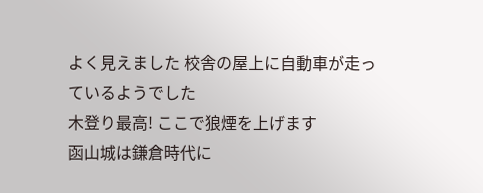よく見えました 校舎の屋上に自動車が走っているようでした
木登り最高! ここで狼煙を上げます
函山城は鎌倉時代に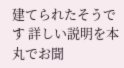建てられたそうです 詳しい説明を本丸でお聞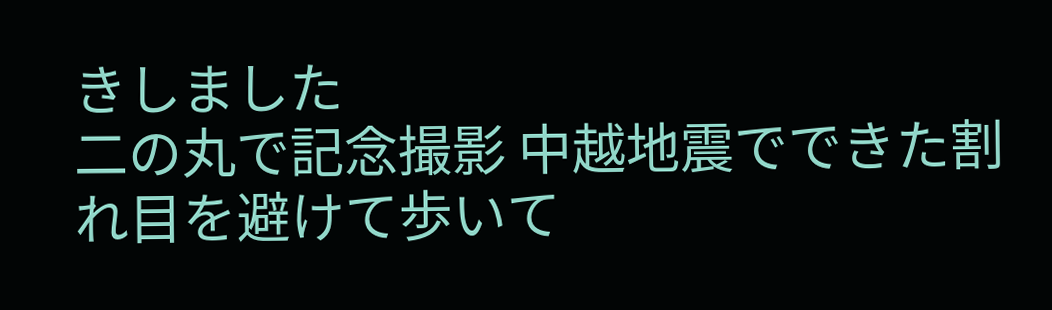きしました
二の丸で記念撮影 中越地震でできた割れ目を避けて歩いて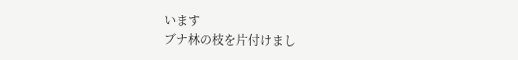います
ブナ林の枝を片付けまし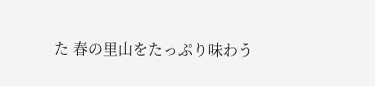た 春の里山をたっぷり味わう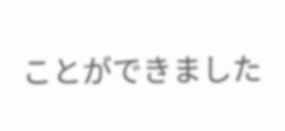ことができました